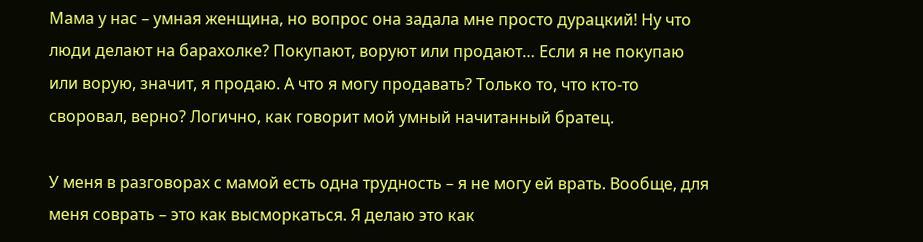Мама у нас – умная женщина, но вопрос она задала мне просто дурацкий! Ну что люди делают на барахолке? Покупают, воруют или продают… Если я не покупаю или ворую, значит, я продаю. А что я могу продавать? Только то, что кто-то своровал, верно? Логично, как говорит мой умный начитанный братец.

У меня в разговорах с мамой есть одна трудность – я не могу ей врать. Вообще, для меня соврать – это как высморкаться. Я делаю это как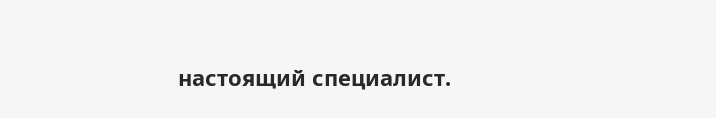настоящий специалист.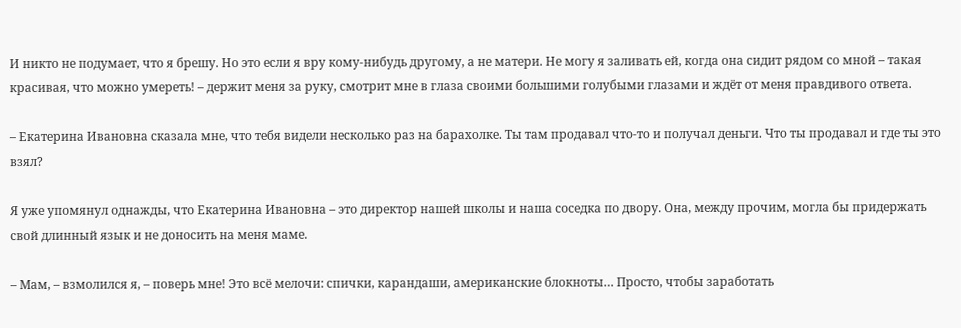И никто не подумает, что я брешу. Но это если я вру кому-нибудь другому, а не матери. Не могу я заливать ей, когда она сидит рядом со мной – такая красивая, что можно умереть! – держит меня за руку, смотрит мне в глаза своими большими голубыми глазами и ждёт от меня правдивого ответа.

– Екатерина Ивановна сказала мне, что тебя видели несколько раз на барахолке. Ты там продавал что-то и получал деньги. Что ты продавал и где ты это взял?

Я уже упомянул однажды, что Екатерина Ивановна – это директор нашей школы и наша соседка по двору. Она, между прочим, могла бы придержать свой длинный язык и не доносить на меня маме.

– Мам, – взмолился я, – поверь мне! Это всё мелочи: спички, карандаши, американские блокноты… Просто, чтобы заработать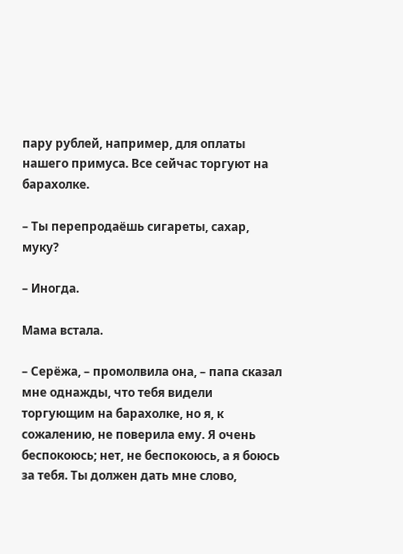пару рублей, например, для оплаты нашего примуса. Все сейчас торгуют на барахолке.

– Ты перепродаёшь сигареты, сахар, муку?

– Иногда.

Мама встала.

– Серёжа, – промолвила она, – папа сказал мне однажды, что тебя видели торгующим на барахолке, но я, к сожалению, не поверила ему. Я очень беспокоюсь; нет, не беспокоюсь, а я боюсь за тебя. Ты должен дать мне слово,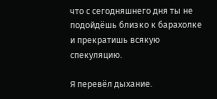что с сегодняшнего дня ты не подойдёшь близко к барахолке и прекратишь всякую спекуляцию.

Я перевёл дыхание.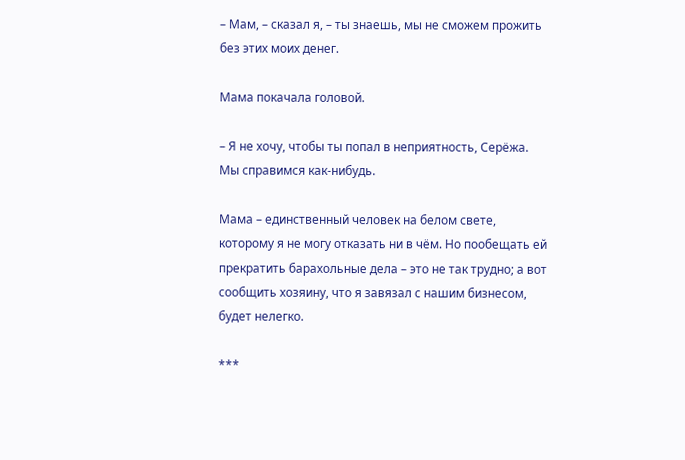– Мам, – сказал я, – ты знаешь, мы не сможем прожить без этих моих денег.

Мама покачала головой.

– Я не хочу, чтобы ты попал в неприятность, Серёжа. Мы справимся как-нибудь.

Мама – единственный человек на белом свете, которому я не могу отказать ни в чём. Но пообещать ей прекратить барахольные дела – это не так трудно; а вот сообщить хозяину, что я завязал с нашим бизнесом, будет нелегко.

***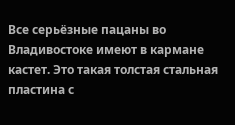Все серьёзные пацаны во Владивостоке имеют в кармане кастет. Это такая толстая стальная пластина с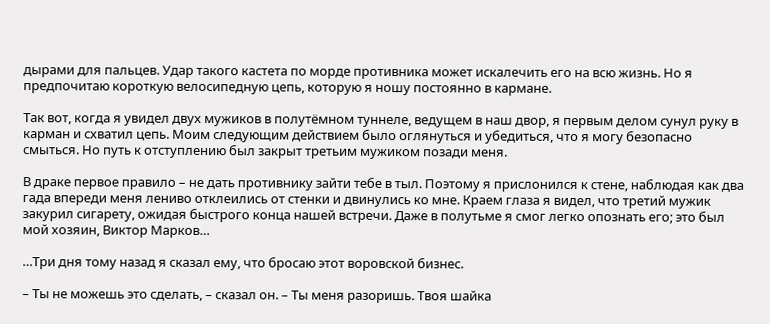дырами для пальцев. Удар такого кастета по морде противника может искалечить его на всю жизнь. Но я предпочитаю короткую велосипедную цепь, которую я ношу постоянно в кармане.

Так вот, когда я увидел двух мужиков в полутёмном туннеле, ведущем в наш двор, я первым делом сунул руку в карман и схватил цепь. Моим следующим действием было оглянуться и убедиться, что я могу безопасно смыться. Но путь к отступлению был закрыт третьим мужиком позади меня.

В драке первое правило – не дать противнику зайти тебе в тыл. Поэтому я прислонился к стене, наблюдая как два гада впереди меня лениво отклеились от стенки и двинулись ко мне. Краем глаза я видел, что третий мужик закурил сигарету, ожидая быстрого конца нашей встречи. Даже в полутьме я смог легко опознать его; это был мой хозяин, Виктор Марков…

…Три дня тому назад я сказал ему, что бросаю этот воровской бизнес.

– Ты не можешь это сделать, – сказал он. – Ты меня разоришь. Твоя шайка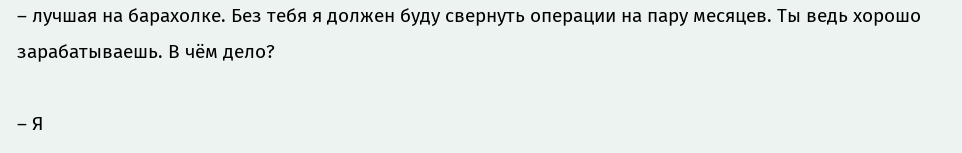– лучшая на барахолке. Без тебя я должен буду свернуть операции на пару месяцев. Ты ведь хорошо зарабатываешь. В чём дело?

– Я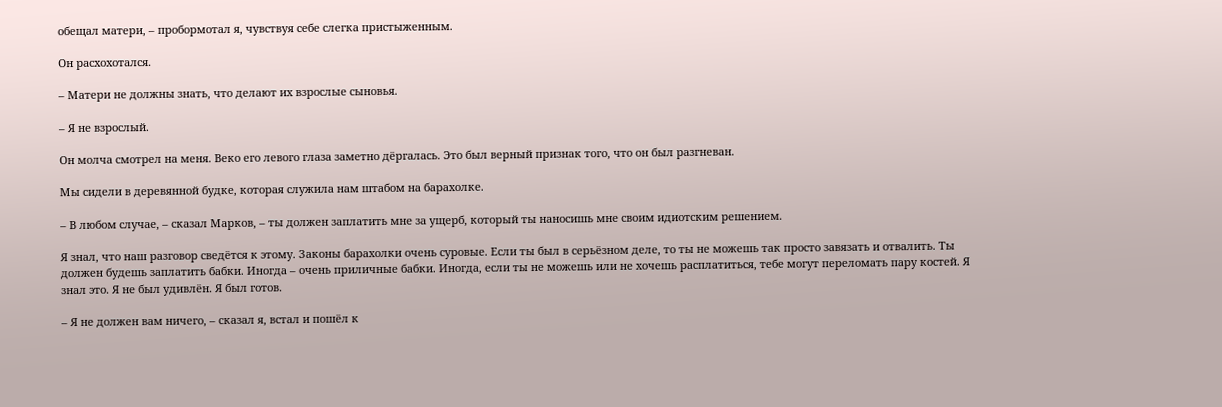обещал матери, – пробормотал я, чувствуя себе слегка пристыженным.

Он расхохотался.

– Матери не должны знать, что делают их взрослые сыновья.

– Я не взрослый.

Он молча смотрел на меня. Веко его левого глаза заметно дёргалась. Это был верный признак того, что он был разгневан.

Мы сидели в деревянной будке, которая служила нам штабом на барахолке.

– В любом случае, – сказал Марков, – ты должен заплатить мне за ущерб, который ты наносишь мне своим идиотским решением.

Я знал, что наш разговор сведётся к этому. Законы барахолки очень суровые. Если ты был в серьёзном деле, то ты не можешь так просто завязать и отвалить. Ты должен будешь заплатить бабки. Иногда – очень приличные бабки. Иногда, если ты не можешь или не хочешь расплатиться, тебе могут переломать пару костей. Я знал это. Я не был удивлён. Я был готов.

– Я не должен вам ничего, – сказал я, встал и пошёл к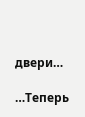двери…

…Теперь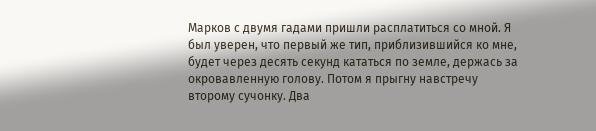Марков с двумя гадами пришли расплатиться со мной. Я был уверен, что первый же тип, приблизившийся ко мне, будет через десять секунд кататься по земле, держась за окровавленную голову. Потом я прыгну навстречу второму сучонку. Два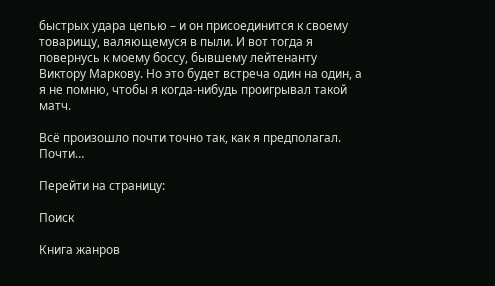быстрых удара цепью – и он присоединится к своему товарищу, валяющемуся в пыли. И вот тогда я повернусь к моему боссу, бывшему лейтенанту Виктору Маркову. Но это будет встреча один на один, а я не помню, чтобы я когда-нибудь проигрывал такой матч.

Всё произошло почти точно так, как я предполагал. Почти…

Перейти на страницу:

Поиск

Книга жанров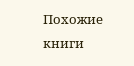Похожие книги